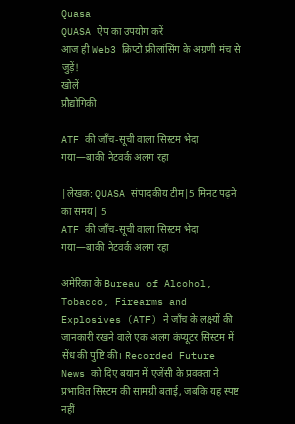Quasa
QUASA ऐप का उपयोग करें
आज ही Web3 क्रिप्टो फ्रीलांसिंग के अग्रणी मंच से जुड़ें!
खोलें
प्रौद्योगिकी

ATF की जाँच-सूची वाला सिस्टम भेदा गया—बाकी नेटवर्क अलग रहा

|लेखक: QUASA संपादकीय टीम|5 मिनट पढ़ने का समय| 5
ATF की जाँच-सूची वाला सिस्टम भेदा गया—बाकी नेटवर्क अलग रहा

अमेरिका के Bureau of Alcohol, Tobacco, Firearms and Explosives (ATF) ने जाँच के लक्ष्यों की जानकारी रखने वाले एक अलग कंप्यूटर सिस्टम में सेंध की पुष्टि की। Recorded Future News को दिए बयान में एजेंसी के प्रवक्ता ने प्रभावित सिस्टम की सामग्री बताई, जबकि यह स्पष्ट नहीं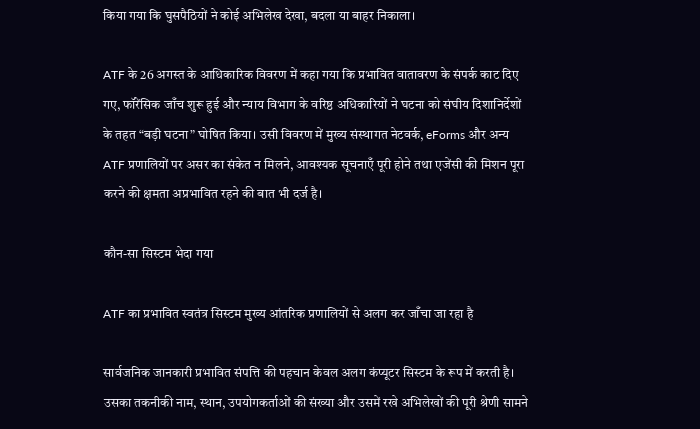किया गया कि घुसपैठियों ने कोई अभिलेख देखा, बदला या बाहर निकाला।

ATF के 26 अगस्त के आधिकारिक विवरण में कहा गया कि प्रभावित वातावरण के संपर्क काट दिए गए, फॉरेंसिक जाँच शुरू हुई और न्याय विभाग के वरिष्ठ अधिकारियों ने घटना को संघीय दिशानिर्देशों के तहत “बड़ी घटना” घोषित किया। उसी विवरण में मुख्य संस्थागत नेटवर्क, eForms और अन्य ATF प्रणालियों पर असर का संकेत न मिलने, आवश्यक सूचनाएँ पूरी होने तथा एजेंसी की मिशन पूरा करने की क्षमता अप्रभावित रहने की बात भी दर्ज है।

कौन-सा सिस्टम भेदा गया

ATF का प्रभावित स्वतंत्र सिस्टम मुख्य आंतरिक प्रणालियों से अलग कर जाँचा जा रहा है

सार्वजनिक जानकारी प्रभावित संपत्ति की पहचान केवल अलग कंप्यूटर सिस्टम के रूप में करती है। उसका तकनीकी नाम, स्थान, उपयोगकर्ताओं की संख्या और उसमें रखे अभिलेखों की पूरी श्रेणी सामने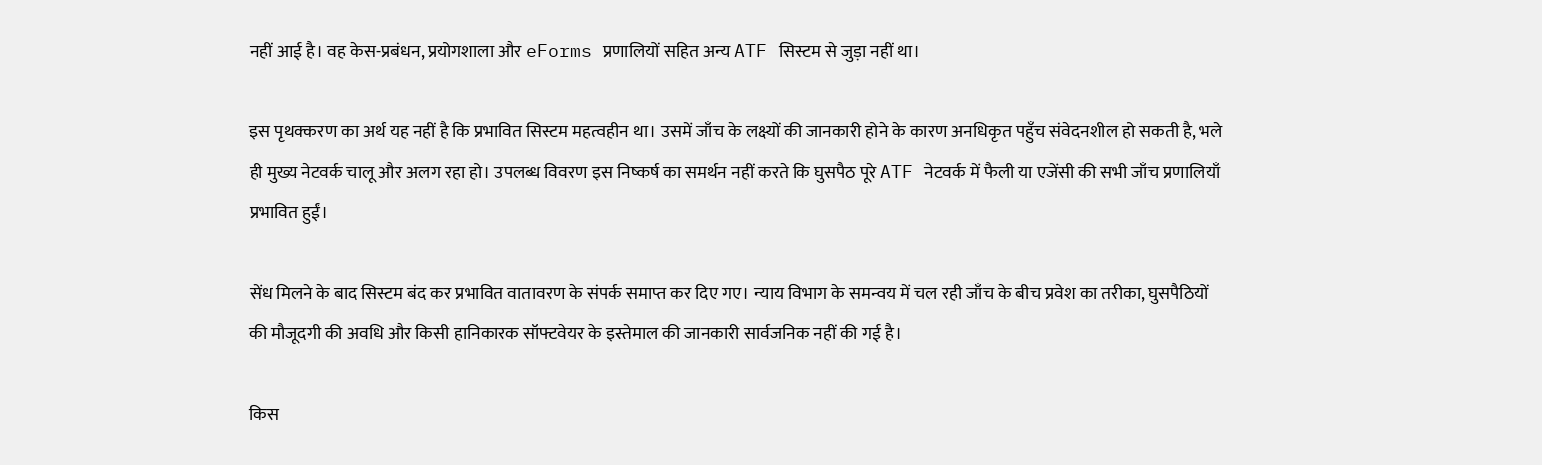नहीं आई है। वह केस-प्रबंधन, प्रयोगशाला और eForms प्रणालियों सहित अन्य ATF सिस्टम से जुड़ा नहीं था।

इस पृथक्करण का अर्थ यह नहीं है कि प्रभावित सिस्टम महत्वहीन था। उसमें जाँच के लक्ष्यों की जानकारी होने के कारण अनधिकृत पहुँच संवेदनशील हो सकती है, भले ही मुख्य नेटवर्क चालू और अलग रहा हो। उपलब्ध विवरण इस निष्कर्ष का समर्थन नहीं करते कि घुसपैठ पूरे ATF नेटवर्क में फैली या एजेंसी की सभी जाँच प्रणालियाँ प्रभावित हुईं।

सेंध मिलने के बाद सिस्टम बंद कर प्रभावित वातावरण के संपर्क समाप्त कर दिए गए। न्याय विभाग के समन्वय में चल रही जाँच के बीच प्रवेश का तरीका, घुसपैठियों की मौजूदगी की अवधि और किसी हानिकारक सॉफ्टवेयर के इस्तेमाल की जानकारी सार्वजनिक नहीं की गई है।

किस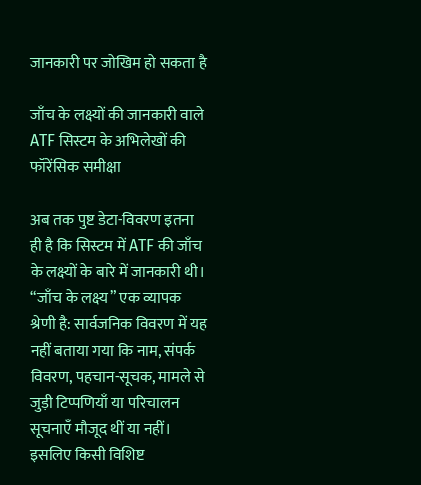जानकारी पर जोखिम हो सकता है

जाँच के लक्ष्यों की जानकारी वाले ATF सिस्टम के अभिलेखों की फॉरेंसिक समीक्षा

अब तक पुष्ट डेटा-विवरण इतना ही है कि सिस्टम में ATF की जाँच के लक्ष्यों के बारे में जानकारी थी। “जाँच के लक्ष्य” एक व्यापक श्रेणी है: सार्वजनिक विवरण में यह नहीं बताया गया कि नाम, संपर्क विवरण, पहचान-सूचक, मामले से जुड़ी टिप्पणियाँ या परिचालन सूचनाएँ मौजूद थीं या नहीं। इसलिए किसी विशिष्ट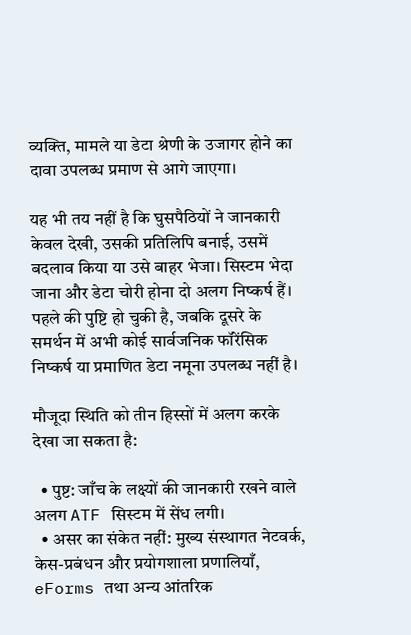व्यक्ति, मामले या डेटा श्रेणी के उजागर होने का दावा उपलब्ध प्रमाण से आगे जाएगा।

यह भी तय नहीं है कि घुसपैठियों ने जानकारी केवल देखी, उसकी प्रतिलिपि बनाई, उसमें बदलाव किया या उसे बाहर भेजा। सिस्टम भेदा जाना और डेटा चोरी होना दो अलग निष्कर्ष हैं। पहले की पुष्टि हो चुकी है, जबकि दूसरे के समर्थन में अभी कोई सार्वजनिक फॉरेंसिक निष्कर्ष या प्रमाणित डेटा नमूना उपलब्ध नहीं है।

मौजूदा स्थिति को तीन हिस्सों में अलग करके देखा जा सकता है:

  • पुष्ट: जाँच के लक्ष्यों की जानकारी रखने वाले अलग ATF सिस्टम में सेंध लगी।
  • असर का संकेत नहीं: मुख्य संस्थागत नेटवर्क, केस-प्रबंधन और प्रयोगशाला प्रणालियाँ, eForms तथा अन्य आंतरिक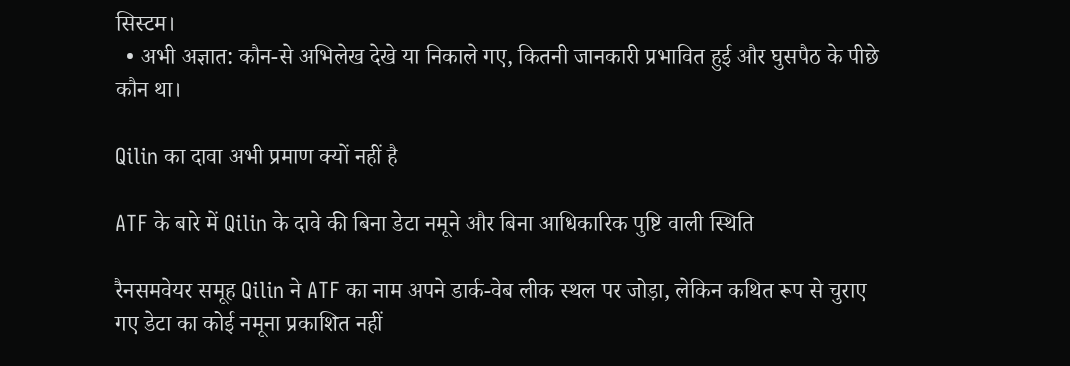सिस्टम।
  • अभी अज्ञात: कौन-से अभिलेख देखे या निकाले गए, कितनी जानकारी प्रभावित हुई और घुसपैठ के पीछे कौन था।

Qilin का दावा अभी प्रमाण क्यों नहीं है

ATF के बारे में Qilin के दावे की बिना डेटा नमूने और बिना आधिकारिक पुष्टि वाली स्थिति

रैनसमवेयर समूह Qilin ने ATF का नाम अपने डार्क-वेब लीक स्थल पर जोड़ा, लेकिन कथित रूप से चुराए गए डेटा का कोई नमूना प्रकाशित नहीं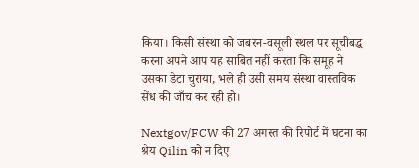किया। किसी संस्था को जबरन-वसूली स्थल पर सूचीबद्ध करना अपने आप यह साबित नहीं करता कि समूह ने उसका डेटा चुराया, भले ही उसी समय संस्था वास्तविक सेंध की जाँच कर रही हो।

Nextgov/FCW की 27 अगस्त की रिपोर्ट में घटना का श्रेय Qilin को न दिए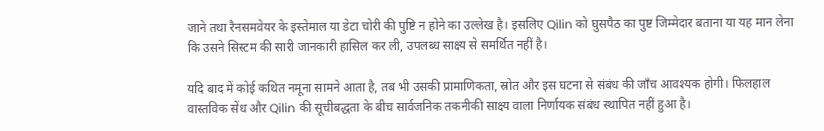जाने तथा रैनसमवेयर के इस्तेमाल या डेटा चोरी की पुष्टि न होने का उल्लेख है। इसलिए Qilin को घुसपैठ का पुष्ट जिम्मेदार बताना या यह मान लेना कि उसने सिस्टम की सारी जानकारी हासिल कर ली, उपलब्ध साक्ष्य से समर्थित नहीं है।

यदि बाद में कोई कथित नमूना सामने आता है, तब भी उसकी प्रामाणिकता, स्रोत और इस घटना से संबंध की जाँच आवश्यक होगी। फिलहाल वास्तविक सेंध और Qilin की सूचीबद्धता के बीच सार्वजनिक तकनीकी साक्ष्य वाला निर्णायक संबंध स्थापित नहीं हुआ है।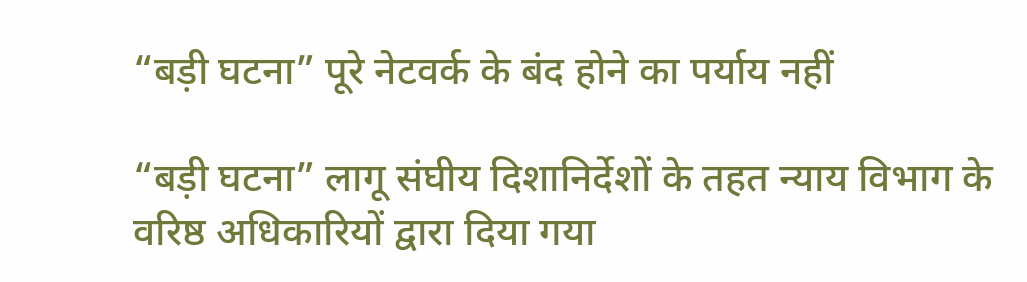“बड़ी घटना” पूरे नेटवर्क के बंद होने का पर्याय नहीं

“बड़ी घटना” लागू संघीय दिशानिर्देशों के तहत न्याय विभाग के वरिष्ठ अधिकारियों द्वारा दिया गया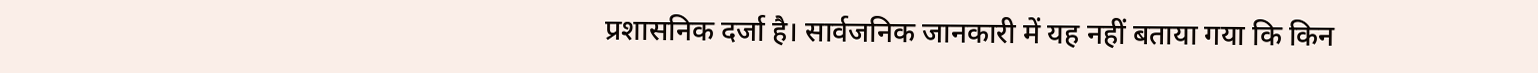प्रशासनिक दर्जा है। सार्वजनिक जानकारी में यह नहीं बताया गया कि किन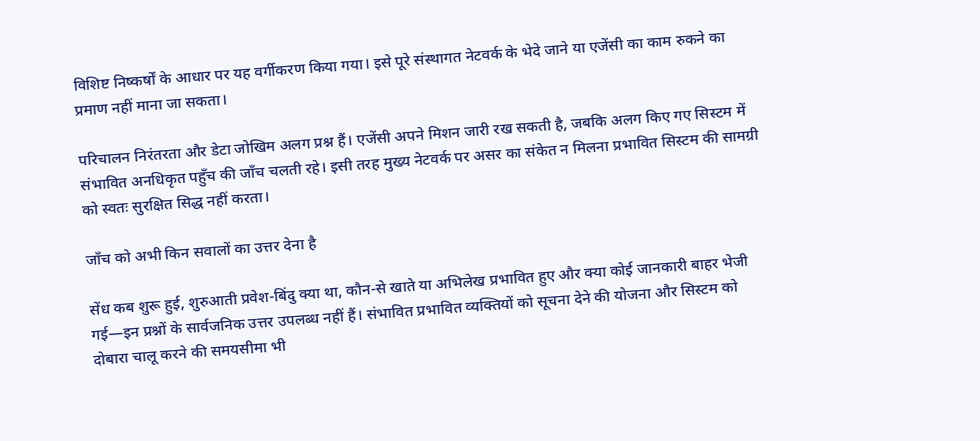विशिष्ट निष्कर्षों के आधार पर यह वर्गीकरण किया गया। इसे पूरे संस्थागत नेटवर्क के भेदे जाने या एजेंसी का काम रुकने का प्रमाण नहीं माना जा सकता।

परिचालन निरंतरता और डेटा जोखिम अलग प्रश्न हैं। एजेंसी अपने मिशन जारी रख सकती है, जबकि अलग किए गए सिस्टम में संभावित अनधिकृत पहुँच की जाँच चलती रहे। इसी तरह मुख्य नेटवर्क पर असर का संकेत न मिलना प्रभावित सिस्टम की सामग्री को स्वतः सुरक्षित सिद्ध नहीं करता।

जाँच को अभी किन सवालों का उत्तर देना है

सेंध कब शुरू हुई, शुरुआती प्रवेश-बिंदु क्या था, कौन-से खाते या अभिलेख प्रभावित हुए और क्या कोई जानकारी बाहर भेजी गई—इन प्रश्नों के सार्वजनिक उत्तर उपलब्ध नहीं हैं। संभावित प्रभावित व्यक्तियों को सूचना देने की योजना और सिस्टम को दोबारा चालू करने की समयसीमा भी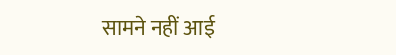सामने नहीं आई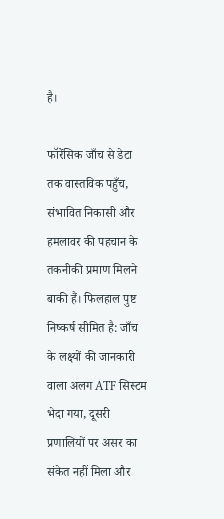है।

फॉरेंसिक जाँच से डेटा तक वास्तविक पहुँच, संभावित निकासी और हमलावर की पहचान के तकनीकी प्रमाण मिलने बाकी हैं। फिलहाल पुष्ट निष्कर्ष सीमित है: जाँच के लक्ष्यों की जानकारी वाला अलग ATF सिस्टम भेदा गया, दूसरी प्रणालियों पर असर का संकेत नहीं मिला और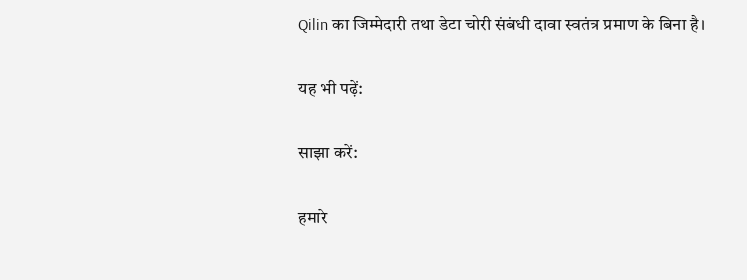Qilin का जिम्मेदारी तथा डेटा चोरी संबंधी दावा स्वतंत्र प्रमाण के बिना है।

यह भी पढ़ें:

साझा करें:

हमारे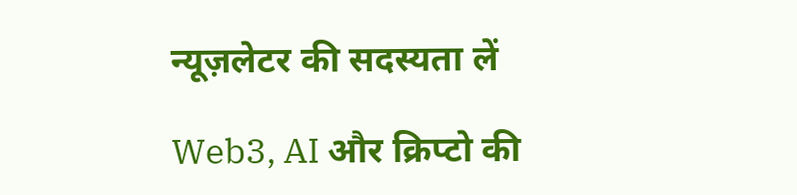न्यूज़लेटर की सदस्यता लें

Web3, AI और क्रिप्टो की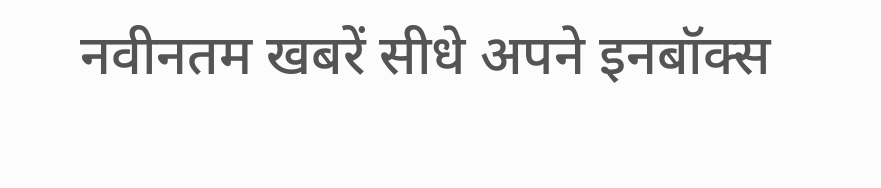नवीनतम खबरें सीधे अपने इनबॉक्स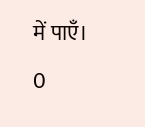में पाएँ।

0